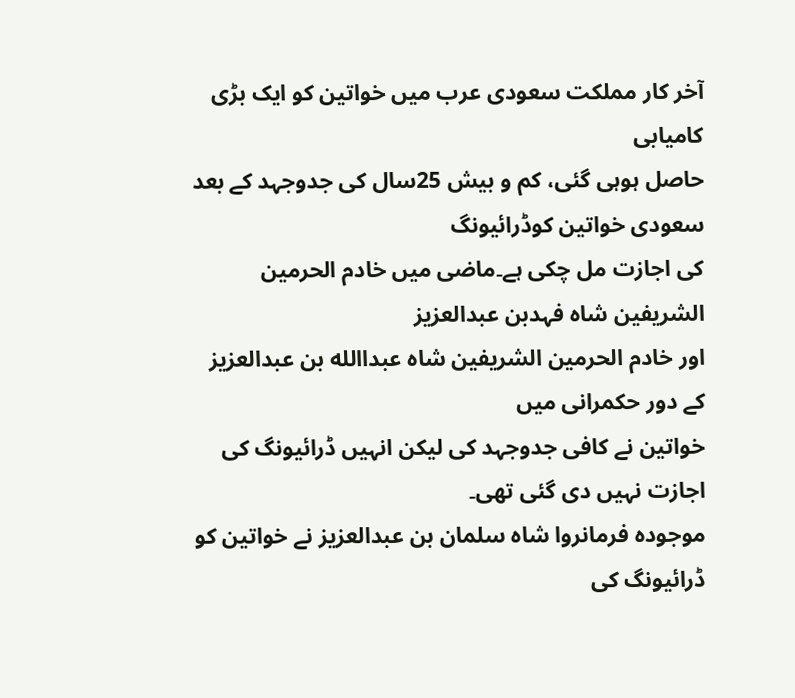آخر کار مملکت سعودی عرب میں خواتین کو ایک بڑی کامیابی
حاصل ہوہی گئی، کم و بیش 25سال کی جدوجہد کے بعد سعودی خواتین کوڈرائیونگ
کی اجازت مل چکی ہے۔ماضی میں خادم الحرمین الشریفین شاہ فہدبن عبدالعزیز
اور خادم الحرمین الشریفین شاہ عبداالله بن عبدالعزیز کے دور حکمرانی میں
خواتین نے کافی جدوجہد کی لیکن انہیں ڈرائیونگ کی اجازت نہیں دی گئی تھی۔
موجودہ فرمانروا شاہ سلمان بن عبدالعزیز نے خواتین کو ڈرائیونگ کی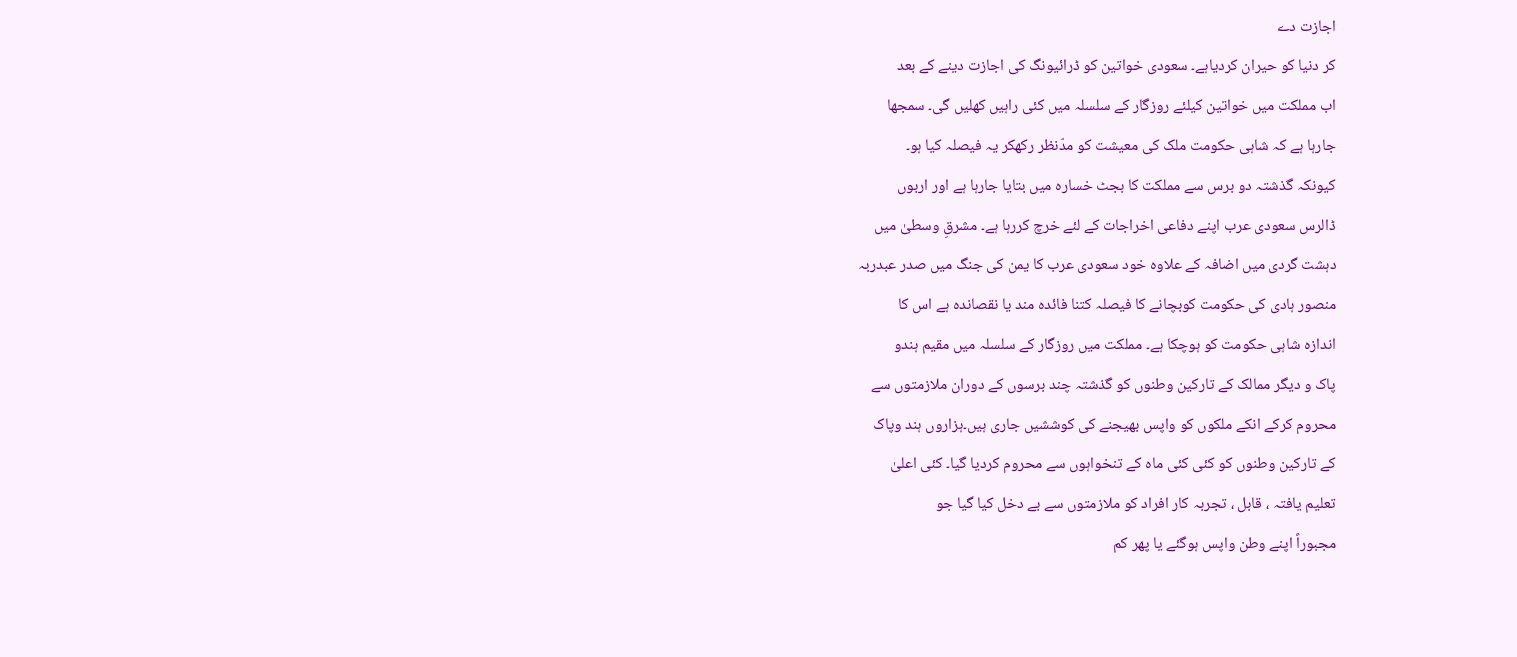اجازت دے
کر دنیا کو حیران کردیاہے۔ سعودی خواتین کو ڈرائیونگ کی اجازت دینے کے بعد
اب مملکت میں خواتین کیلئے روزگار کے سلسلہ میں کئی راہیں کھلیں گی۔ سمجھا
جارہا ہے کہ شاہی حکومت ملک کی معیشت کو مدّنظر رکھکر یہ فیصلہ کیا ہو۔
کیونکہ گذشتہ دو برس سے مملکت کا بجٹ خسارہ میں بتایا جارہا ہے اور اربوں
ڈالرس سعودی عرب اپنے دفاعی اخراجات کے لئے خرچ کررہا ہے۔ مشرقِ وسطیٰ میں
دہشت گردی میں اضافہ کے علاوہ خود سعودی عرب کا یمن کی جنگ میں صدر عبدربہ
منصور ہادی کی حکومت کوبچانے کا فیصلہ کتنا فائدہ مند یا نقصاندہ ہے اس کا
اندازہ شاہی حکومت کو ہوچکا ہے۔ مملکت میں روزگار کے سلسلہ میں مقیم ہندو
پاک و دیگر ممالک کے تارکین وطنوں کو گذشتہ چند برسوں کے دوران ملازمتوں سے
محروم کرکے انکے ملکوں کو واپس بھیجنے کی کوششیں جاری ہیں۔ہزاروں ہند وپاک
کے تارکین وطنوں کو کئی کئی ماہ کے تنخواہوں سے محروم کردیا گیا۔ کئی اعلیٰ
تعلیم یافتہ ، قابل ، تجربہ کار افراد کو ملازمتوں سے بے دخل کیا گیا جو
مجبوراً اپنے وطن واپس ہوگئے یا پھر کم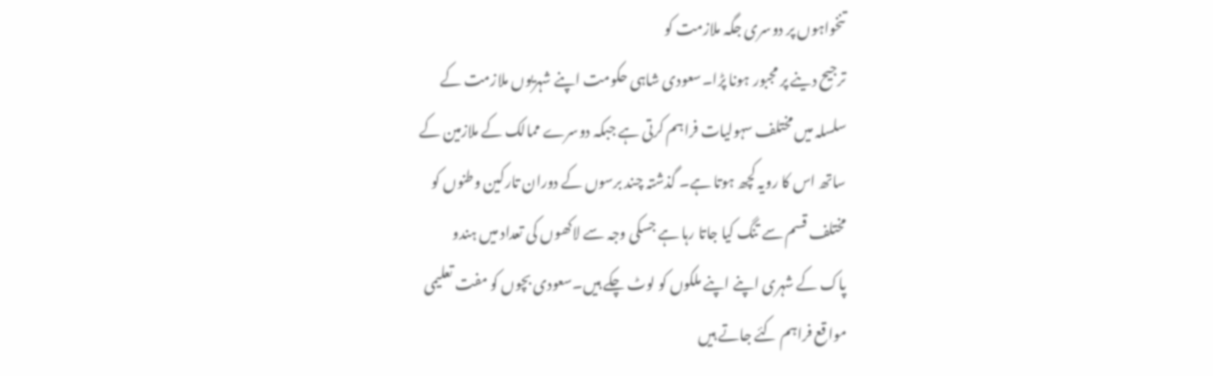تنخواہوں پر دوسری جگہ ملازمت کو
ترجیح دینے پر مجبور ہونا پڑا۔سعودی شاہی حکومت اپنے شہریوں ملازمت کے
سلسلہ میں مختلف سہولیات فراہم کرتی ہے جبکہ دوسرے ممالک کے ملازمین کے
ساتھ اس کا رویہ کچھ ہوتا ہے۔ گذشتہ چند برسوں کے دوران تارکین وطنوں کو
مختلف قسم سے تنگ کیا جاتا رہا ہے جسکی وجہ سے لاکھوں کی تعداد میں ہندو
پاک کے شہری اپنے اپنے ملکوں کو لوٹ چکے ہیں۔سعودی بچوں کو مفت تعلیمی
مواقع فراہم کئے جاتے ہیں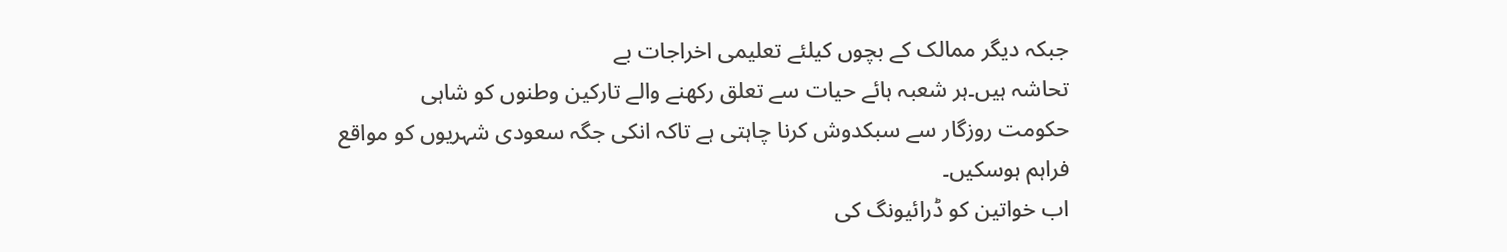جبکہ دیگر ممالک کے بچوں کیلئے تعلیمی اخراجات بے
تحاشہ ہیں۔ہر شعبہ ہائے حیات سے تعلق رکھنے والے تارکین وطنوں کو شاہی
حکومت روزگار سے سبکدوش کرنا چاہتی ہے تاکہ انکی جگہ سعودی شہریوں کو مواقع
فراہم ہوسکیں۔
اب خواتین کو ڈرائیونگ کی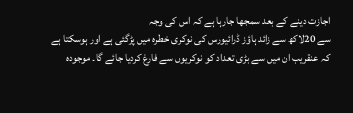اجازت دینے کے بعد سمجھا جارہا ہے کہ اس کی وجہ
سے 20لاکھ سے زائد ہاؤز ڈرائیورس کی نوکری خطرہ میں پڑگئی ہے اور ہوسکتا ہے
کہ عنقریب ان میں سے بڑی تعداد کو نوکریوں سے فارغ کردیا جائے گا۔ موجودہ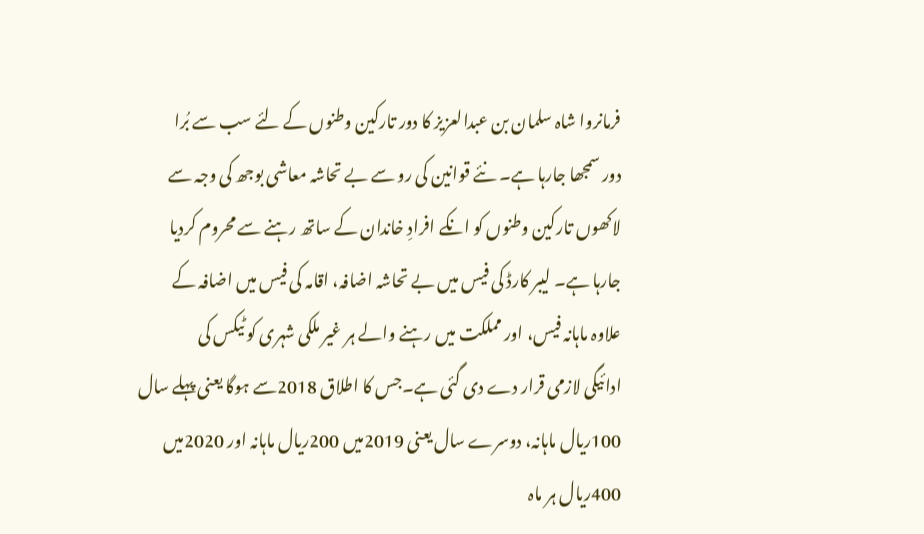فرمانروا شاہ سلمان بن عبدالعزیز کا دور تارکین وطنوں کے لئے سب سے بُرا
دور سمجھا جارہا ہے۔ نئے قوانین کی رو سے بے تحاشہ معاشی بوجھ کی وجہ سے
لاکھوں تارکین وطنوں کو انکے افرادِ خاندان کے ساتھ رہنے سے محروم کردیا
جارہا ہے۔ لیبر کارڈ کی فیس میں بے تحاشہ اضافہ، اقامہ کی فیس میں اضافہ کے
علاوہ ماہانہ فیس، اور مملکت میں رہنے والے ہر غیر ملکی شہری کو ٹیکس کی
ادائیگی لازمی قرار دے دی گئی ہے۔جس کا اطلاق 2018سے ہوگا یعنی پہلے سال
100ریال ماہانہ، دوسرے سال یعنی 2019میں 200ریال ماہانہ اور 2020میں
400ریال ہر ماہ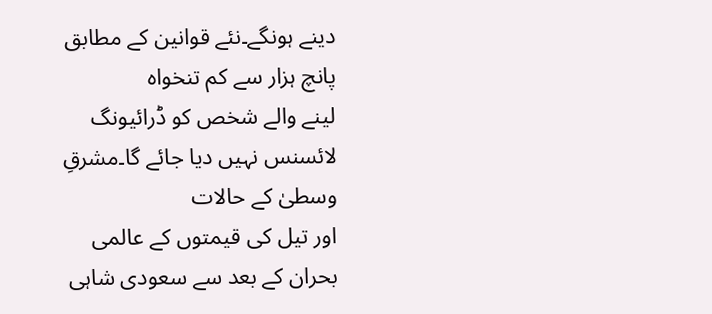دینے ہونگے۔نئے قوانین کے مطابق پانچ ہزار سے کم تنخواہ
لینے والے شخص کو ڈرائیونگ لائسنس نہیں دیا جائے گا۔مشرقِ وسطیٰ کے حالات
اور تیل کی قیمتوں کے عالمی بحران کے بعد سے سعودی شاہی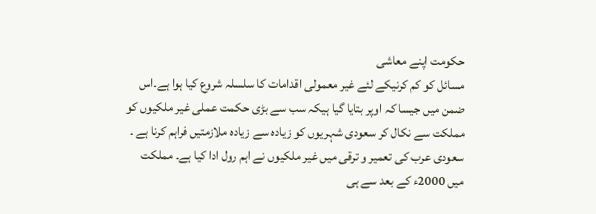حکومت اپنے معاشی
مسائل کو کم کرنیکے لئے غیر معمولی اقدامات کا سلسلہ شروع کیا ہوا ہے۔اس
ضمن میں جیسا کہ اوپر بتایا گیا ہیکہ سب سے بڑی حکمت عملی غیر ملکیوں کو
مملکت سے نکال کر سعودی شہریوں کو زیادہ سے زیادہ ملازمتیں فراہم کرنا ہے ۔
سعودی عرب کی تعمیر و ترقی میں غیر ملکیوں نے اہم رول ادا کیا ہے۔ مملکت
میں 2000ء کے بعد سے ہی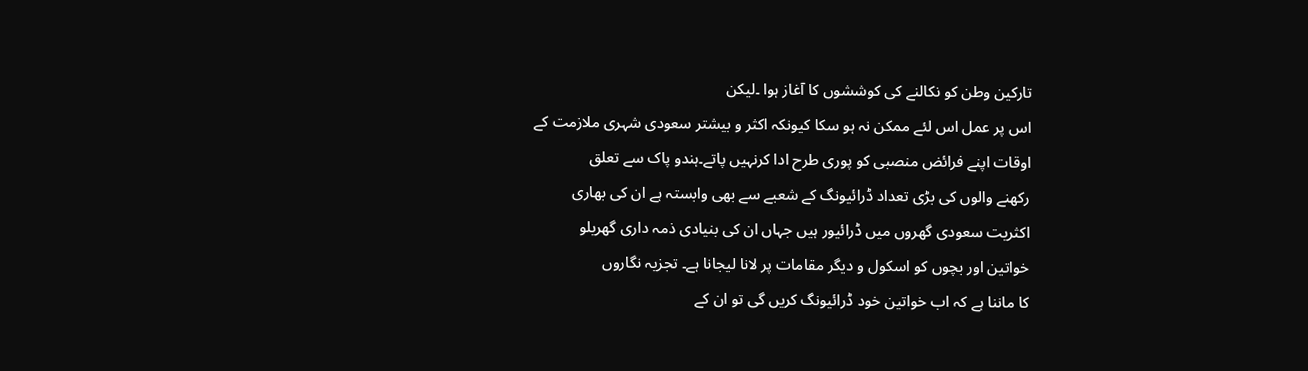تارکین وطن کو نکالنے کی کوششوں کا آغاز ہوا ۔لیکن
اس پر عمل اس لئے ممکن نہ ہو سکا کیونکہ اکثر و بیشتر سعودی شہری ملازمت کے
اوقات اپنے فرائض منصبی کو پوری طرح ادا کرنہیں پاتے۔ہندو پاک سے تعلق
رکھنے والوں کی بڑی تعداد ڈرائیونگ کے شعبے سے بھی وابستہ ہے ان کی بھاری
اکثریت سعودی گھروں میں ڈرائیور ہیں جہاں ان کی بنیادی ذمہ داری گھریلو
خواتین اور بچوں کو اسکول و دیگر مقامات پر لانا لیجانا ہے۔ تجزیہ نگاروں
کا ماننا ہے کہ اب خواتین خود ڈرائیونگ کریں گی تو ان کے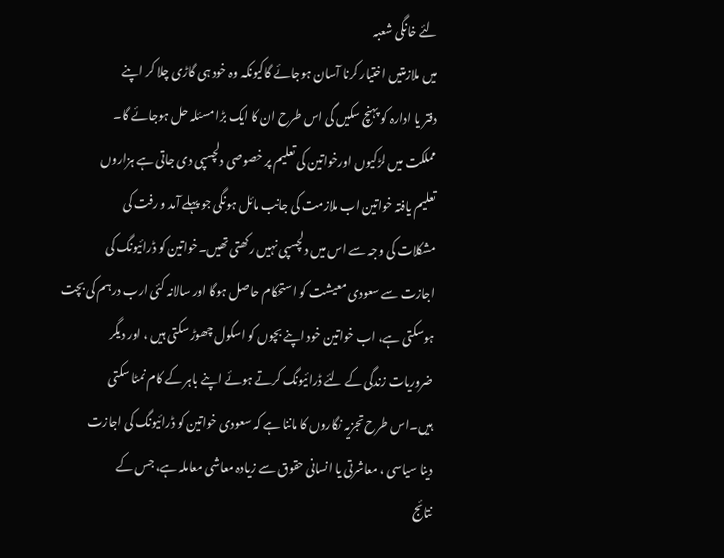لئے خانگی شعبہ
میں ملازمتیں اختیار کرنا آسان ہوجائے گاکیونکہ وہ خود ہی گاڑی چلا کر اپنے
دفتر یا ادارہ کو پہنچ سکیں گی اس طرح ان کا ایک بڑا مسئلہ حل ہوجائے گا۔
مملکت میں لڑکیوں اورخواتین کی تعلیم پر خصوصی دلچسپی دی جاتی ہے ہزاروں
تعلیم یافتہ خواتین اب ملازمت کی جانب مائل ہونگی جو پہلے آمد و رفت کی
مشکلات کی وجہ سے اس میں دلچسپی نہیں رکھتی تھیں۔خواتین کو ڈرائیونگ کی
اجازت سے سعودی معیشت کو استحکام حاصل ہوگا اور سالانہ کئی ارب درہم کی بچت
ہوسکتی ہے، اب خواتین خود اپنے بچوں کو اسکول چھوڑ سکتی ہیں ، اور دیگر
ضروریات زندگی کے لئے ڈرائیونگ کرتے ہوئے اپنے باہر کے کام نمٹا سکتی
ہیں۔اس طرح تجزیہ نگاروں کا ماننا ہے کہ سعودی خواتین کو ڈرائیونگ کی اجازت
دینا سیاسی ، معاشرتی یا انسانی حقوق سے زیادہ معاشی معاملہ ہے، جس کے
نتائج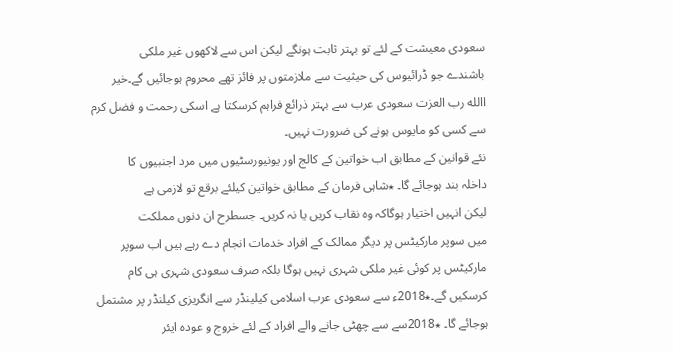سعودی معیشت کے لئے تو بہتر ثابت ہونگے لیکن اس سے لاکھوں غیر ملکی
باشندے جو ڈرائیوس کی حیثیت سے ملازمتوں پر فائز تھے محروم ہوجائیں گے۔خیر
االله رب العزت سعودی عرب سے بہتر ذرائع فراہم کرسکتا ہے اسکی رحمت و فضل کرم
سے کسی کو مایوس ہونے کی ضرورت نہیں۔
نئے قوانین کے مطابق اب خواتین کے کالج اور یونیورسٹیوں میں مرد اجنبیوں کا
داخلہ بند ہوجائے گا۔ ٭شاہی فرمان کے مطابق خواتین کیلئے برقع تو لازمی ہے
لیکن انہیں اختیار ہوگاکہ وہ نقاب کریں یا نہ کریں۔ جسطرح ان دنوں مملکت
میں سوپر مارکیٹس پر دیگر ممالک کے افراد خدمات انجام دے رہے ہیں اب سوپر
مارکیٹس پر کوئی غیر ملکی شہری نہیں ہوگا بلکہ صرف سعودی شہری ہی کام
کرسکیں گے۔٭2018ء سے سعودی عرب اسلامی کیلینڈر سے انگریزی کیلنڈر پر مشتمل
ہوجائے گا۔ ٭2018سے سے چھٹی جانے والے افراد کے لئے خروج و عودہ ایئر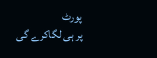پورٹ
پر ہی لگاکرے گی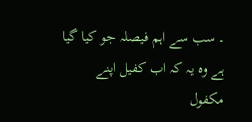۔ سب سے اہم فیصلہ جو کیا گیا ہے وہ یہ کہ اب کفیل اپنے
مکفول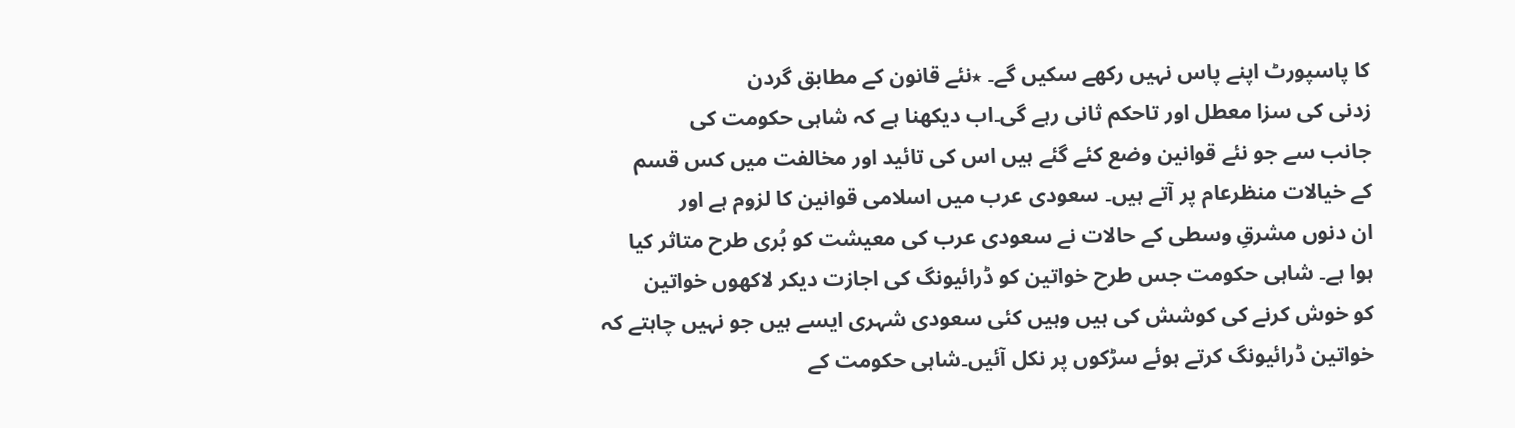کا پاسپورٹ اپنے پاس نہیں رکھے سکیں گے۔ ٭نئے قانون کے مطابق گردن
زدنی کی سزا معطل اور تاحکم ثانی رہے گی۔اب دیکھنا ہے کہ شاہی حکومت کی
جانب سے جو نئے قوانین وضع کئے گئے ہیں اس کی تائید اور مخالفت میں کس قسم
کے خیالات منظرعام پر آتے ہیں۔ سعودی عرب میں اسلامی قوانین کا لزوم ہے اور
ان دنوں مشرقِ وسطی کے حالات نے سعودی عرب کی معیشت کو بُری طرح متاثر کیا
ہوا ہے۔ شاہی حکومت جس طرح خواتین کو ڈرائیونگ کی اجازت دیکر لاکھوں خواتین
کو خوش کرنے کی کوشش کی ہیں وہیں کئی سعودی شہری ایسے ہیں جو نہیں چاہتے کہ
خواتین ڈرائیونگ کرتے ہوئے سڑکوں پر نکل آئیں۔شاہی حکومت کے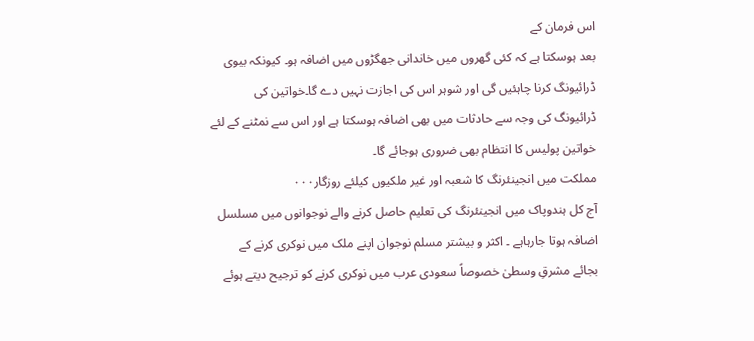اس فرمان کے
بعد ہوسکتا ہے کہ کئی گھروں میں خاندانی جھگڑوں میں اضافہ ہو۔ کیونکہ بیوی
ڈرائیونگ کرنا چاہئیں گی اور شوہر اس کی اجازت نہیں دے گا۔خواتین کی
ڈرائیونگ کی وجہ سے حادثات میں بھی اضافہ ہوسکتا ہے اور اس سے نمٹنے کے لئے
خواتین پولیس کا انتظام بھی ضروری ہوجائے گا۔
مملکت میں انجینئرنگ کا شعبہ اور غیر ملکیوں کیلئے روزگار۰۰۰
آج کل ہندوپاک میں انجینئرنگ کی تعلیم حاصل کرنے والے نوجوانوں میں مسلسل
اضافہ ہوتا جارہاہے ۔ اکثر و بیشتر مسلم نوجوان اپنے ملک میں نوکری کرنے کے
بجائے مشرقِ وسطیٰ خصوصاً سعودی عرب میں نوکری کرنے کو ترجیح دیتے ہوئے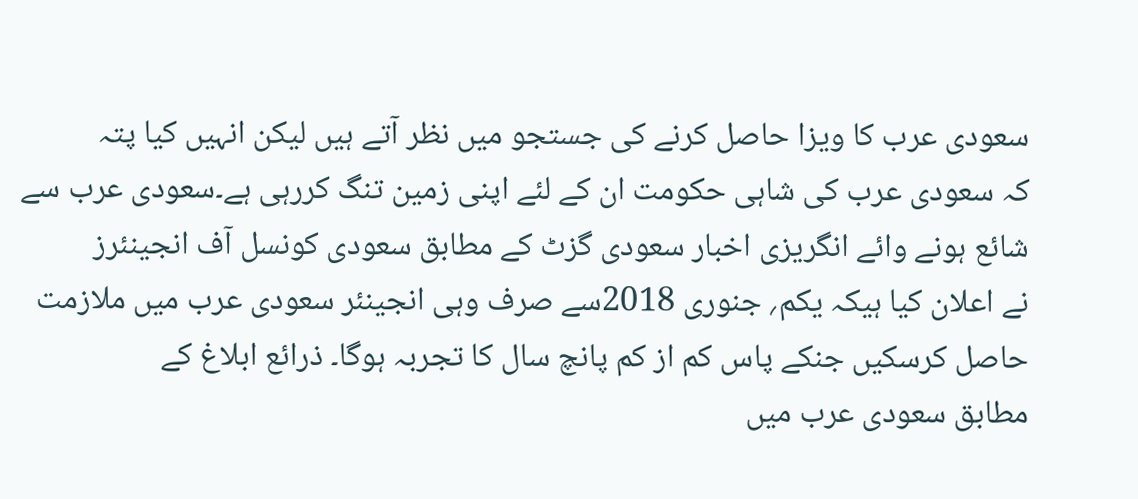سعودی عرب کا ویزا حاصل کرنے کی جستجو میں نظر آتے ہیں لیکن انہیں کیا پتہ
کہ سعودی عرب کی شاہی حکومت ان کے لئے اپنی زمین تنگ کررہی ہے۔سعودی عرب سے
شائع ہونے وائے انگریزی اخبار سعودی گزٹ کے مطابق سعودی کونسل آف انجینئرز
نے اعلان کیا ہیکہ یکم؍ جنوری 2018سے صرف وہی انجینئر سعودی عرب میں ملازمت
حاصل کرسکیں جنکے پاس کم از کم پانچ سال کا تجربہ ہوگا۔ ذرائع ابلاغ کے
مطابق سعودی عرب میں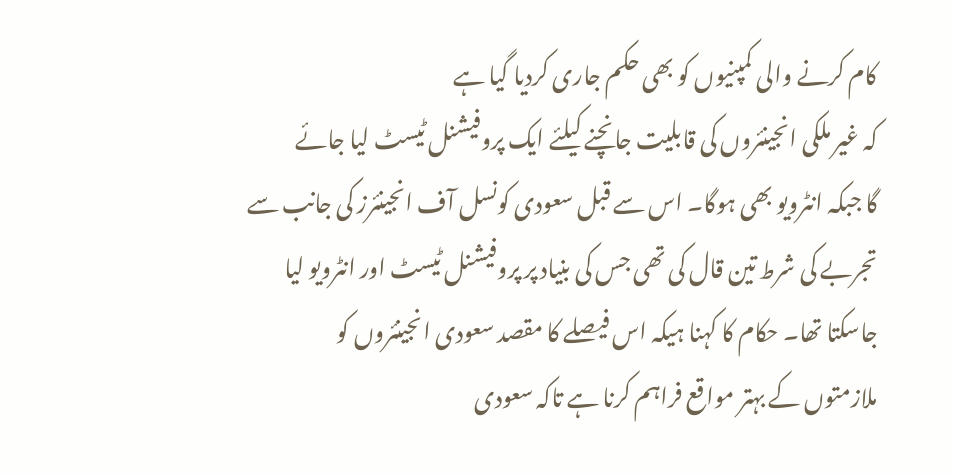کام کرنے والی کمپنیوں کو بھی حکم جاری کردیا گیا ہے
کہ غیر ملکی انجینئروں کی قابلیت جانچنے کیلئے ایک پروفیشنل ٹیسٹ لیا جائے
گا جبکہ انٹرویو بھی ہوگا۔ اس سے قبل سعودی کونسل آف انجینئرز کی جانب سے
تجربے کی شرط تین قال کی تھی جس کی بنیاد پر پروفیشنل ٹیسٹ اور انٹرویو لیا
جاسکتا تھا۔ حکام کا کہنا ہیکہ اس فیصلے کا مقصد سعودی انجینئروں کو
ملازمتوں کے بہتر مواقع فراہم کرنا ہے تاکہ سعودی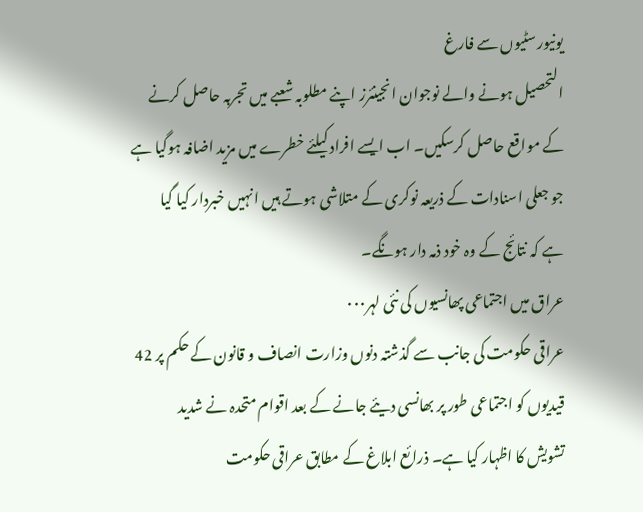یونیورسٹیوں سے فارغ
التحصیل ہونے والے نوجوان انجینئرز اپنے مطلوبہ شعبے میں تجربہ حاصل کرنے
کے مواقع حاصل کرسکیں۔ اب ایسے افراد کیلئے خطرے میں مزید اضافہ ہوگیا ہے
جو جعلی اسنادات کے ذریعہ نوکری کے متلاشی ہوتے ہیں انہیں خبردار کیا گیا
ہے کہ نتائج کے وہ خود ذمہ دار ہونگے۔
عراق میں اجتماعی پھانسیوں کی نئی لہر۰۰۰
عراقی حکومت کی جانب سے گذشتہ دنوں وزارت انصاف و قانون کے حکم پر 42
قیدیوں کو اجتماعی طور پر بھانسی دیئے جانے کے بعد اقوام متحدہ نے شدید
تشویش کا اظہار کیا ہے۔ ذرائع ابلاغ کے مطابق عراقی حکومت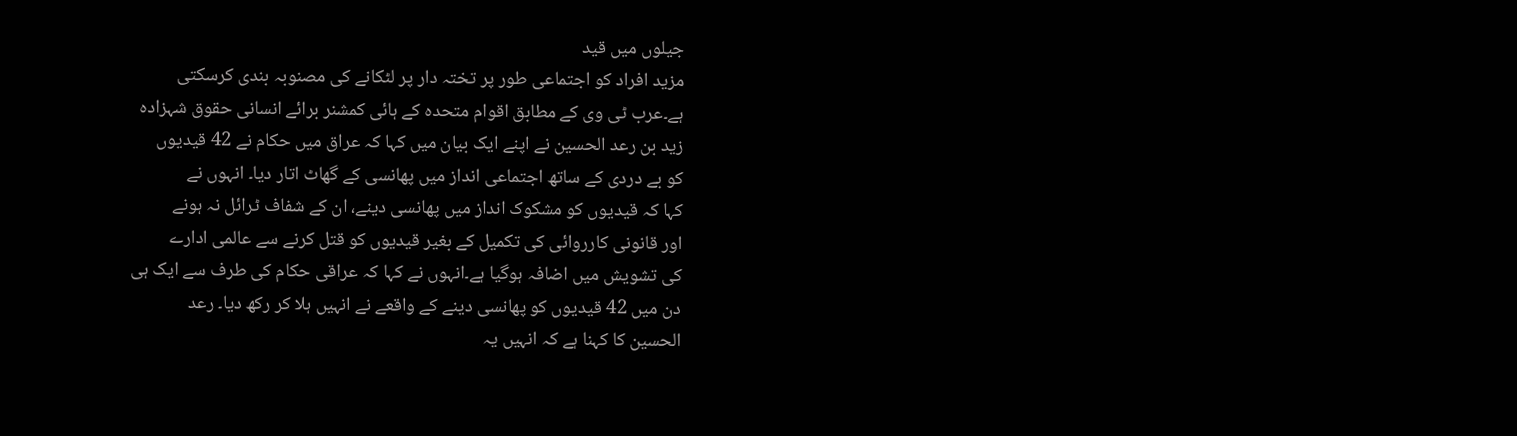جیلوں میں قید
مزید افراد کو اجتماعی طور پر تختہ دار پر لٹکانے کی مصنوبہ بندی کرسکتی
ہے۔عرب ٹی وی کے مطابق اقوام متحدہ کے ہائی کمشنر برائے انسانی حقوق شہزادہ
زید بن رعد الحسین نے اپنے ایک بیان میں کہا کہ عراق میں حکام نے 42 قیدیوں
کو بے دردی کے ساتھ اجتماعی انداز میں پھانسی کے گھاٹ اتار دیا۔ انہوں نے
کہا کہ قیدیوں کو مشکوک انداز میں پھانسی دینے، ان کے شفاف ٹرائل نہ ہونے
اور قانونی کارروائی کی تکمیل کے بغیر قیدیوں کو قتل کرنے سے عالمی ادارے
کی تشویش میں اضافہ ہوگیا ہے۔انہوں نے کہا کہ عراقی حکام کی طرف سے ایک ہی
دن میں 42 قیدیوں کو پھانسی دینے کے واقعے نے انہیں ہلا کر رکھ دیا۔ رعد
الحسین کا کہنا ہے کہ انہیں یہ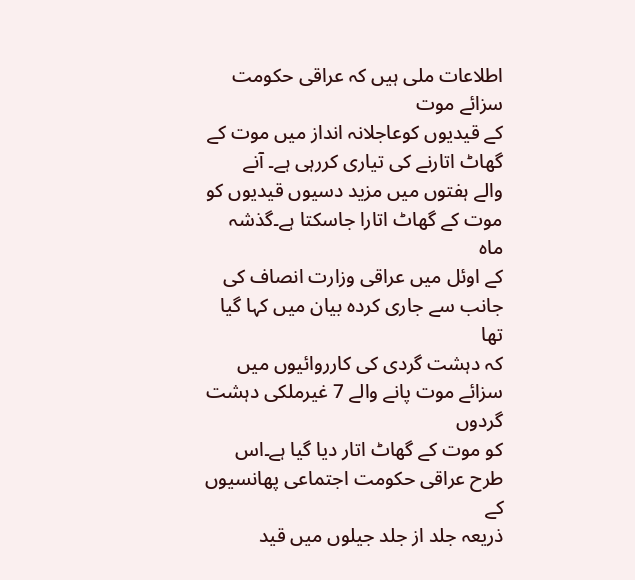اطلاعات ملی ہیں کہ عراقی حکومت سزائے موت
کے قیدیوں کوعاجلانہ انداز میں موت کے گھاٹ اتارنے کی تیاری کررہی ہے۔ آنے
والے ہفتوں میں مزید دسیوں قیدیوں کو موت کے گھاٹ اتارا جاسکتا ہے۔گذشہ ماہ
کے اوئل میں عراقی وزارت انصاف کی جانب سے جاری کردہ بیان میں کہا گیا تھا
کہ دہشت گردی کی کارروائیوں میں سزائے موت پانے والے 7 غیرملکی دہشت گردوں
کو موت کے گھاٹ اتار دیا گیا ہے۔اس طرح عراقی حکومت اجتماعی پھانسیوں کے
ذریعہ جلد از جلد جیلوں میں قید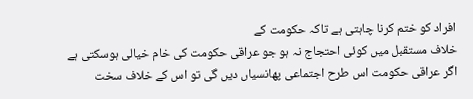افراد کو ختم کرنا چاہتی ہے تاکہ حکومت کے
خلاف مستقبل میں کوئی احتجاج نہ ہو جو عراقی حکومت کی خام خیالی ہوسکتی ہے
اگر عراقی حکومت اس طرح اجتماعی پھانسیاں دیں گی تو اس کے خلاف سخت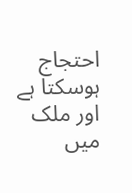احتجاج
ہوسکتا ہے اور ملک میں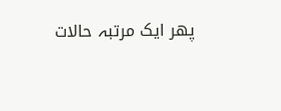پھر ایک مرتبہ حالات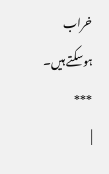خراب ہوسکتے ہیں۔
***
|